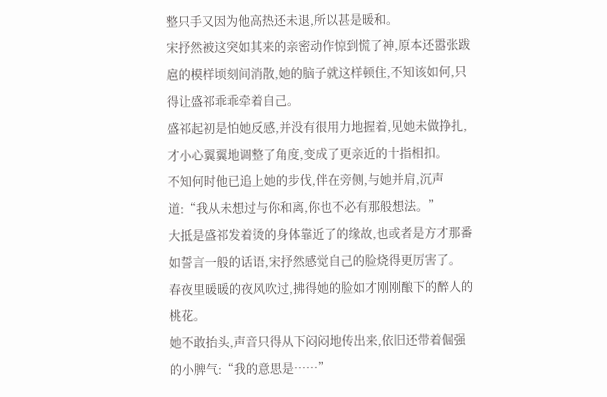整只手又因为他高热还未退,所以甚是暖和。
宋抒然被这突如其来的亲密动作惊到慌了神,原本还嚣张跋扈的模样顷刻间消散,她的脑子就这样顿住,不知该如何,只得让盛祁乖乖牵着自己。
盛祁起初是怕她反感,并没有很用力地握着,见她未做挣扎,才小心翼翼地调整了角度,变成了更亲近的十指相扣。
不知何时他已追上她的步伐,伴在旁侧,与她并肩,沉声道:“我从未想过与你和离,你也不必有那般想法。”
大抵是盛祁发着烫的身体靠近了的缘故,也或者是方才那番如誓言一般的话语,宋抒然感觉自己的脸烧得更厉害了。
春夜里暖暖的夜风吹过,拂得她的脸如才刚刚酿下的醉人的桃花。
她不敢抬头,声音只得从下闷闷地传出来,依旧还带着倔强的小脾气:“我的意思是……”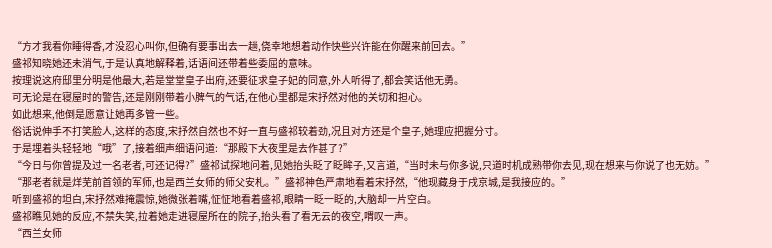“方才我看你睡得香,才没忍心叫你,但确有要事出去一趟,侥幸地想着动作快些兴许能在你醒来前回去。”
盛祁知晓她还未消气,于是认真地解释着,话语间还带着些委屈的意味。
按理说这府邸里分明是他最大,若是堂堂皇子出府,还要征求皇子妃的同意,外人听得了,都会笑话他无勇。
可无论是在寝屋时的警告,还是刚刚带着小脾气的气话,在他心里都是宋抒然对他的关切和担心。
如此想来,他倒是愿意让她再多管一些。
俗话说伸手不打笑脸人,这样的态度,宋抒然自然也不好一直与盛祁较着劲,况且对方还是个皇子,她理应把握分寸。
于是埋着头轻轻地“哦”了,接着细声细语问道:“那殿下大夜里是去作甚了?”
“今日与你曾提及过一名老者,可还记得?”盛祁试探地问着,见她抬头眨了眨眸子,又言道,“当时未与你多说,只道时机成熟带你去见,现在想来与你说了也无妨。”
“那老者就是烊芜前首领的军师,也是西兰女师的师父安札。”盛祁神色严肃地看着宋抒然,“他现藏身于戌京城,是我接应的。”
听到盛祁的坦白,宋抒然难掩震惊,她微张着嘴,怔怔地看着盛祁,眼睛一眨一眨的,大脑却一片空白。
盛祁瞧见她的反应,不禁失笑,拉着她走进寝屋所在的院子,抬头看了看无云的夜空,喟叹一声。
“西兰女师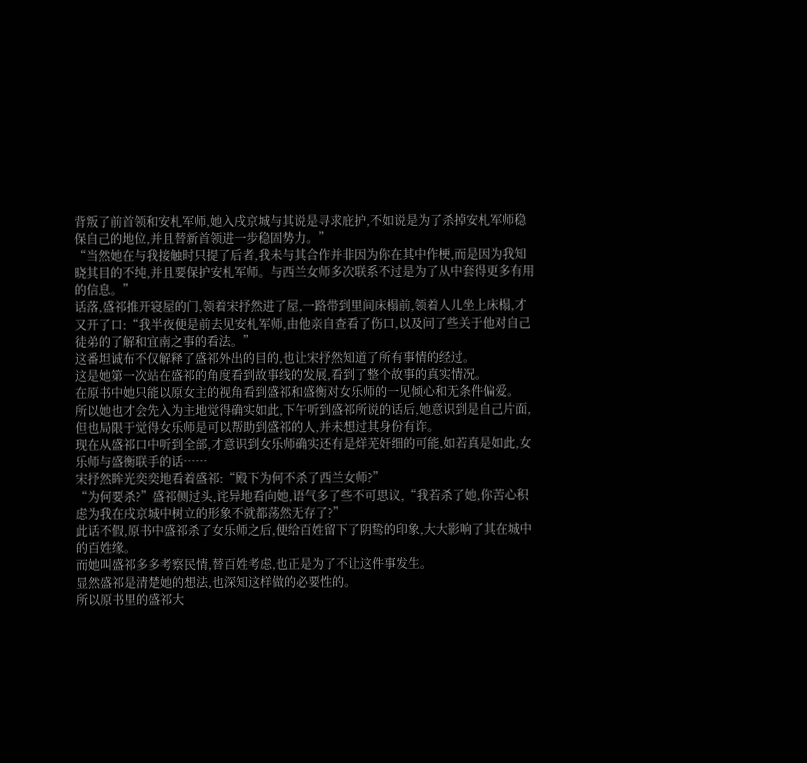背叛了前首领和安札军师,她入戌京城与其说是寻求庇护,不如说是为了杀掉安札军师稳保自己的地位,并且替新首领进一步稳固势力。”
“当然她在与我接触时只提了后者,我未与其合作并非因为你在其中作梗,而是因为我知晓其目的不纯,并且要保护安札军师。与西兰女师多次联系不过是为了从中套得更多有用的信息。”
话落,盛祁推开寝屋的门,领着宋抒然进了屋,一路带到里间床榻前,领着人儿坐上床榻,才又开了口:“我半夜便是前去见安札军师,由他亲自查看了伤口,以及问了些关于他对自己徒弟的了解和宜南之事的看法。”
这番坦诚布不仅解释了盛祁外出的目的,也让宋抒然知道了所有事情的经过。
这是她第一次站在盛祁的角度看到故事线的发展,看到了整个故事的真实情况。
在原书中她只能以原女主的视角看到盛祁和盛衡对女乐师的一见倾心和无条件偏爱。
所以她也才会先入为主地觉得确实如此,下午听到盛祁所说的话后,她意识到是自己片面,但也局限于觉得女乐师是可以帮助到盛祁的人,并未想过其身份有诈。
现在从盛祁口中听到全部,才意识到女乐师确实还有是烊芜奸细的可能,如若真是如此,女乐师与盛衡联手的话……
宋抒然眸光奕奕地看着盛祁:“殿下为何不杀了西兰女师?”
“为何要杀?”盛祁侧过头,诧异地看向她,语气多了些不可思议,“我若杀了她,你苦心积虑为我在戌京城中树立的形象不就都荡然无存了?”
此话不假,原书中盛祁杀了女乐师之后,便给百姓留下了阴鸷的印象,大大影响了其在城中的百姓缘。
而她叫盛祁多多考察民情,替百姓考虑,也正是为了不让这件事发生。
显然盛祁是清楚她的想法,也深知这样做的必要性的。
所以原书里的盛祁大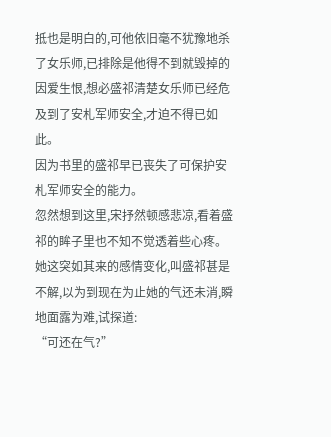抵也是明白的,可他依旧毫不犹豫地杀了女乐师,已排除是他得不到就毁掉的因爱生恨,想必盛祁清楚女乐师已经危及到了安札军师安全,才迫不得已如此。
因为书里的盛祁早已丧失了可保护安札军师安全的能力。
忽然想到这里,宋抒然顿感悲凉,看着盛祁的眸子里也不知不觉透着些心疼。
她这突如其来的感情变化,叫盛祁甚是不解,以为到现在为止她的气还未消,瞬地面露为难,试探道:
“可还在气?”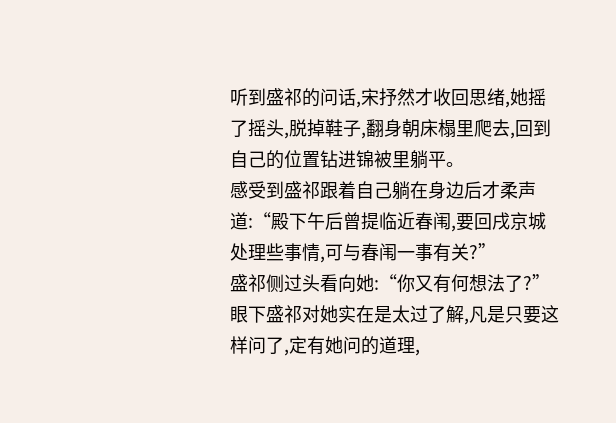听到盛祁的问话,宋抒然才收回思绪,她摇了摇头,脱掉鞋子,翻身朝床榻里爬去,回到自己的位置钻进锦被里躺平。
感受到盛祁跟着自己躺在身边后才柔声道:“殿下午后曾提临近春闱,要回戌京城处理些事情,可与春闱一事有关?”
盛祁侧过头看向她:“你又有何想法了?”
眼下盛祁对她实在是太过了解,凡是只要这样问了,定有她问的道理,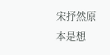宋抒然原本是想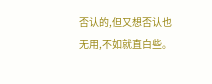否认的,但又想否认也无用,不如就直白些。